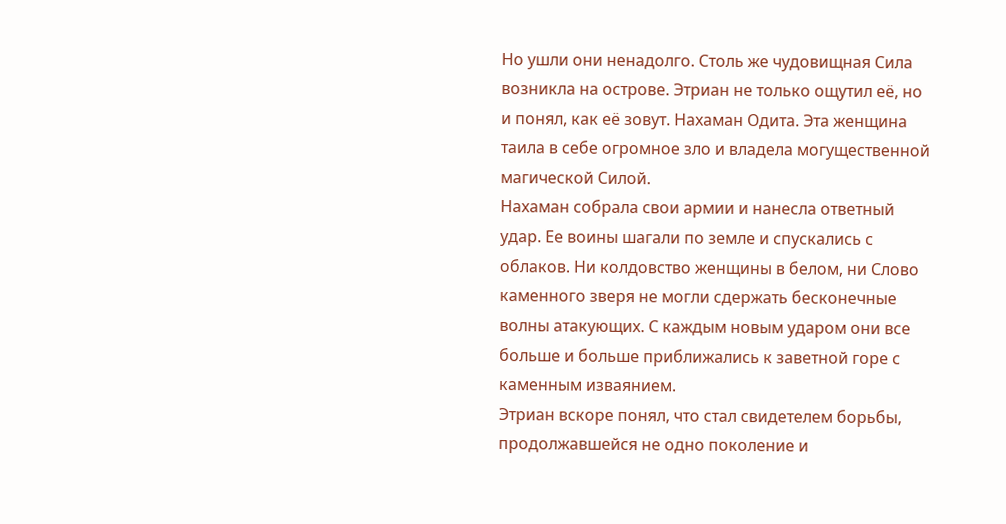Но ушли они ненадолго. Столь же чудовищная Сила возникла на острове. Этриан не только ощутил её, но и понял, как её зовут. Нахаман Одита. Эта женщина таила в себе огромное зло и владела могущественной магической Силой.
Нахаман собрала свои армии и нанесла ответный удар. Ее воины шагали по земле и спускались с облаков. Ни колдовство женщины в белом, ни Слово каменного зверя не могли сдержать бесконечные волны атакующих. С каждым новым ударом они все больше и больше приближались к заветной горе с каменным изваянием.
Этриан вскоре понял, что стал свидетелем борьбы, продолжавшейся не одно поколение и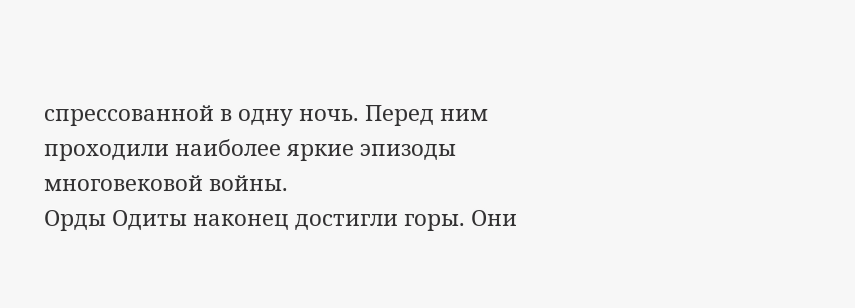спрессованной в одну ночь. Перед ним проходили наиболее яркие эпизоды многовековой войны.
Орды Одиты наконец достигли горы. Они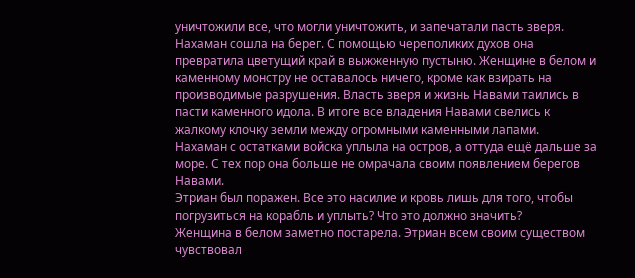уничтожили все, что могли уничтожить, и запечатали пасть зверя.
Нахаман сошла на берег. С помощью череполиких духов она превратила цветущий край в выжженную пустыню. Женщине в белом и каменному монстру не оставалось ничего, кроме как взирать на производимые разрушения. Власть зверя и жизнь Навами таились в пасти каменного идола. В итоге все владения Навами свелись к жалкому клочку земли между огромными каменными лапами.
Нахаман с остатками войска уплыла на остров, а оттуда ещё дальше за море. С тех пор она больше не омрачала своим появлением берегов Навами.
Этриан был поражен. Все это насилие и кровь лишь для того, чтобы погрузиться на корабль и уплыть? Что это должно значить?
Женщина в белом заметно постарела. Этриан всем своим существом чувствовал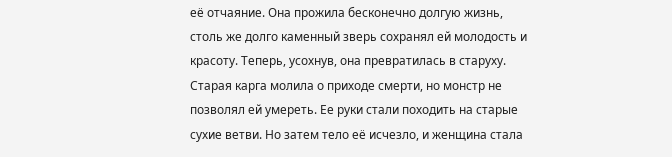её отчаяние. Она прожила бесконечно долгую жизнь, столь же долго каменный зверь сохранял ей молодость и красоту. Теперь, усохнув, она превратилась в старуху. Старая карга молила о приходе смерти, но монстр не позволял ей умереть. Ее руки стали походить на старые сухие ветви. Но затем тело её исчезло, и женщина стала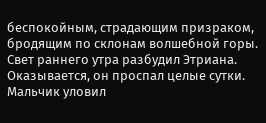беспокойным, страдающим призраком, бродящим по склонам волшебной горы.
Свет раннего утра разбудил Этриана. Оказывается, он проспал целые сутки. Мальчик уловил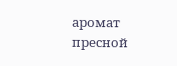аромат пресной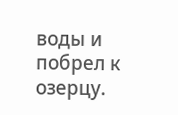воды и побрел к озерцу.